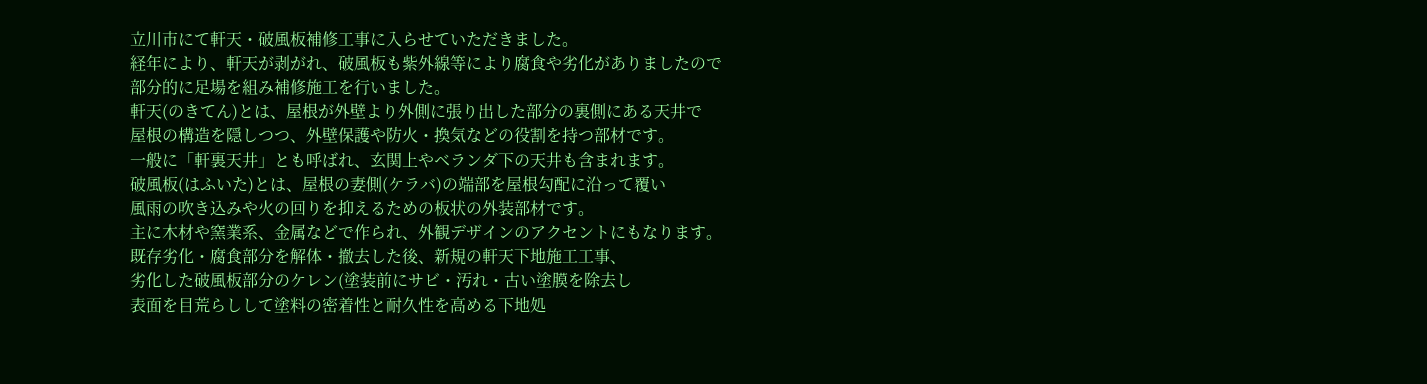立川市にて軒天・破風板補修工事に入らせていただきました。
経年により、軒天が剥がれ、破風板も紫外線等により腐食や劣化がありましたので
部分的に足場を組み補修施工を行いました。
軒天(のきてん)とは、屋根が外壁より外側に張り出した部分の裏側にある天井で
屋根の構造を隠しつつ、外壁保護や防火・換気などの役割を持つ部材です。
一般に「軒裏天井」とも呼ばれ、玄関上やベランダ下の天井も含まれます。
破風板(はふいた)とは、屋根の妻側(ケラバ)の端部を屋根勾配に沿って覆い
風雨の吹き込みや火の回りを抑えるための板状の外装部材です。
主に木材や窯業系、金属などで作られ、外観デザインのアクセントにもなります。
既存劣化・腐食部分を解体・撤去した後、新規の軒天下地施工工事、
劣化した破風板部分のケレン(塗装前にサビ・汚れ・古い塗膜を除去し
表面を目荒らしして塗料の密着性と耐久性を高める下地処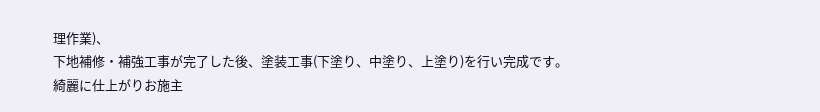理作業)、
下地補修・補強工事が完了した後、塗装工事(下塗り、中塗り、上塗り)を行い完成です。
綺麗に仕上がりお施主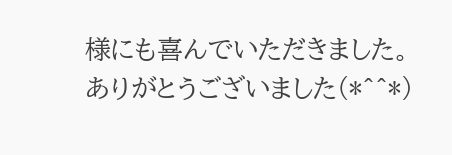様にも喜んでいただきました。
ありがとうございました(*^^*)